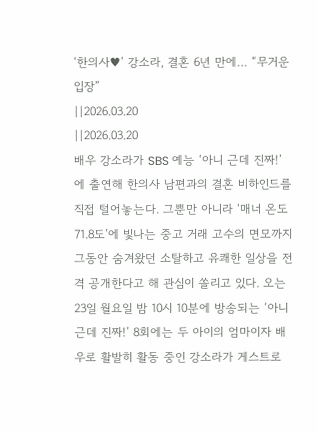‘한의사♥’ 강소라, 결혼 6년 만에… “무거운 입장”
||2026.03.20
||2026.03.20
배우 강소라가 SBS 예능 ‘아니 근데 진짜!’에 출연해 한의사 남편과의 결혼 비하인드를 직접 털어놓는다. 그뿐만 아니라 ‘매너 온도 71.8도’에 빛나는 중고 거래 고수의 면모까지 그동안 숨겨왔던 소탈하고 유쾌한 일상을 전격 공개한다고 해 관심이 쏠리고 있다. 오는 23일 월요일 밤 10시 10분에 방송되는 ‘아니 근데 진짜!’ 8회에는 두 아이의 엄마이자 배우로 활발히 활동 중인 강소라가 게스트로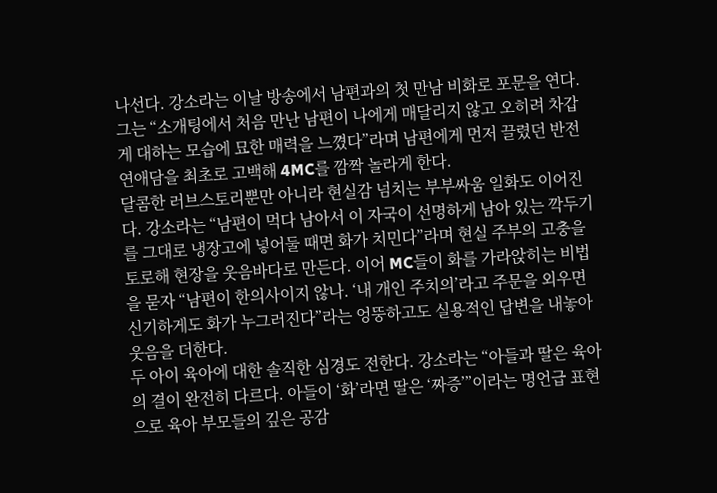나선다. 강소라는 이날 방송에서 남편과의 첫 만남 비화로 포문을 연다. 그는 “소개팅에서 처음 만난 남편이 나에게 매달리지 않고 오히려 차갑게 대하는 모습에 묘한 매력을 느꼈다”라며 남편에게 먼저 끌렸던 반전 연애담을 최초로 고백해 4MC를 깜짝 놀라게 한다.
달콤한 러브스토리뿐만 아니라 현실감 넘치는 부부싸움 일화도 이어진다. 강소라는 “남편이 먹다 남아서 이 자국이 선명하게 남아 있는 깍두기를 그대로 냉장고에 넣어둘 때면 화가 치민다”라며 현실 주부의 고충을 토로해 현장을 웃음바다로 만든다. 이어 MC들이 화를 가라앉히는 비법을 묻자 “남편이 한의사이지 않나. ‘내 개인 주치의’라고 주문을 외우면 신기하게도 화가 누그러진다”라는 엉뚱하고도 실용적인 답변을 내놓아 웃음을 더한다.
두 아이 육아에 대한 솔직한 심경도 전한다. 강소라는 “아들과 딸은 육아의 결이 완전히 다르다. 아들이 ‘화’라면 딸은 ‘짜증’”이라는 명언급 표현으로 육아 부모들의 깊은 공감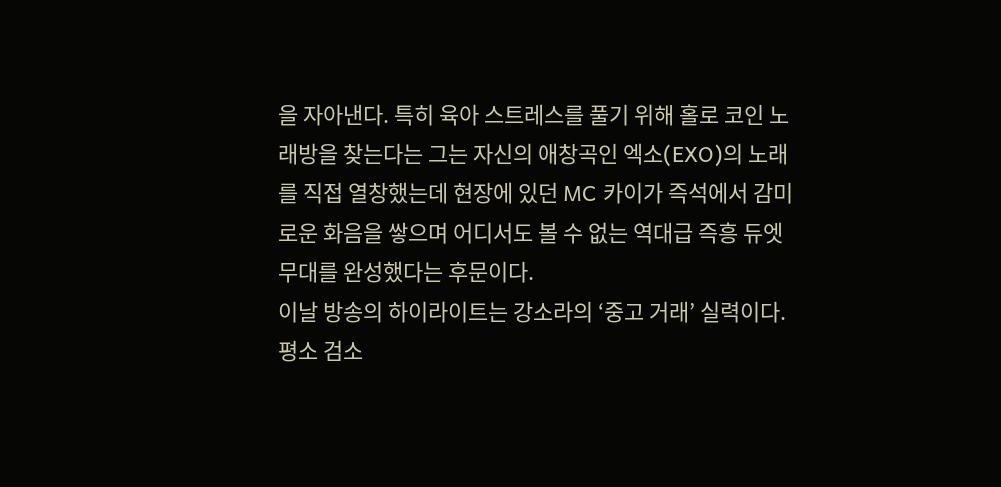을 자아낸다. 특히 육아 스트레스를 풀기 위해 홀로 코인 노래방을 찾는다는 그는 자신의 애창곡인 엑소(EXO)의 노래를 직접 열창했는데 현장에 있던 MC 카이가 즉석에서 감미로운 화음을 쌓으며 어디서도 볼 수 없는 역대급 즉흥 듀엣 무대를 완성했다는 후문이다.
이날 방송의 하이라이트는 강소라의 ‘중고 거래’ 실력이다. 평소 검소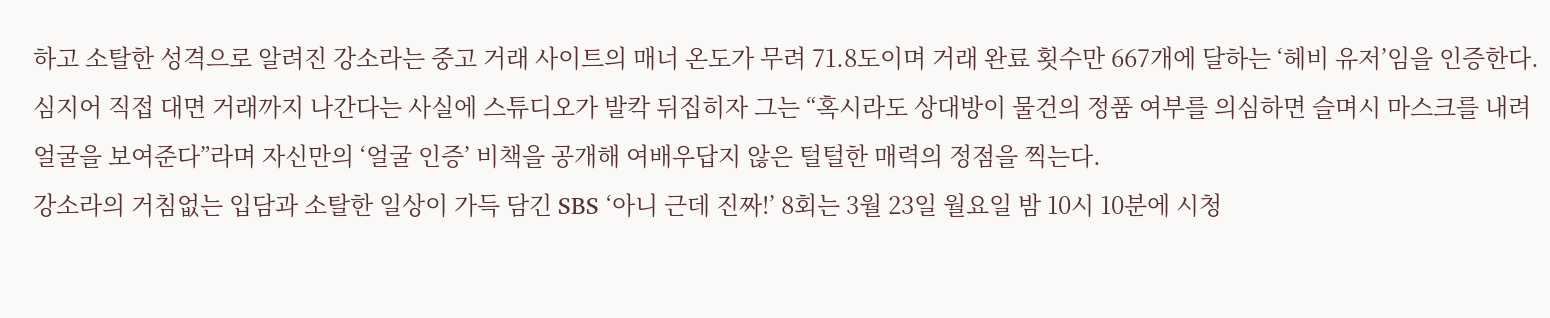하고 소탈한 성격으로 알려진 강소라는 중고 거래 사이트의 매너 온도가 무려 71.8도이며 거래 완료 횟수만 667개에 달하는 ‘헤비 유저’임을 인증한다. 심지어 직접 대면 거래까지 나간다는 사실에 스튜디오가 발칵 뒤집히자 그는 “혹시라도 상대방이 물건의 정품 여부를 의심하면 슬며시 마스크를 내려 얼굴을 보여준다”라며 자신만의 ‘얼굴 인증’ 비책을 공개해 여배우답지 않은 털털한 매력의 정점을 찍는다.
강소라의 거침없는 입담과 소탈한 일상이 가득 담긴 SBS ‘아니 근데 진짜!’ 8회는 3월 23일 월요일 밤 10시 10분에 시청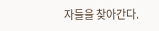자들을 찾아간다.